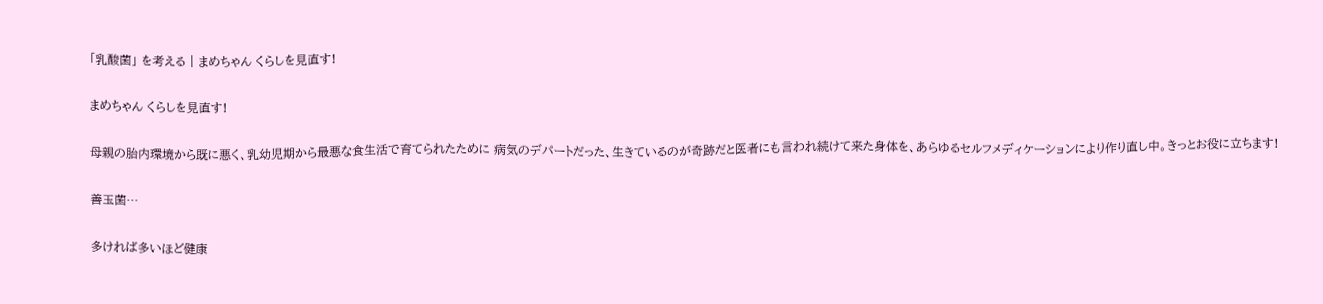「乳酸菌」 を考える | まめちゃん くらしを見直す!

まめちゃん くらしを見直す!

母親の胎内環境から既に悪く、乳幼児期から最悪な食生活で育てられたために 病気のデパートだった、生きているのが奇跡だと医者にも言われ続けて来た身体を、あらゆるセルフメディケーションにより作り直し中。きっとお役に立ちます!

善玉菌…

多ければ多いほど健康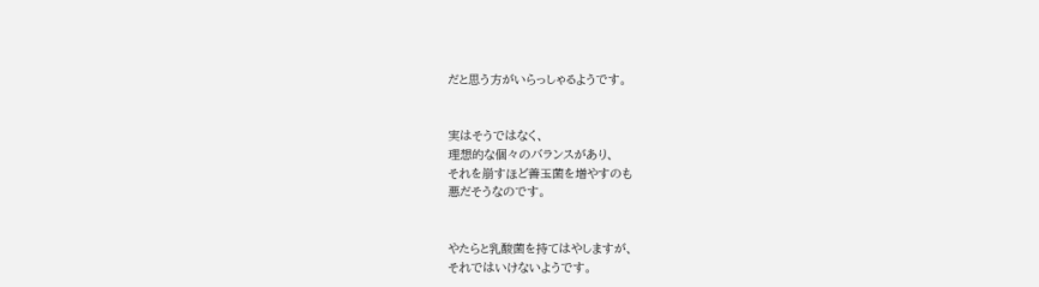だと思う方がいらっしゃるようです。


実はそうではなく、
理想的な個々のバランスがあり、
それを崩すほど善玉菌を増やすのも
悪だそうなのです。


やたらと乳酸菌を持てはやしますが、
それではいけないようです。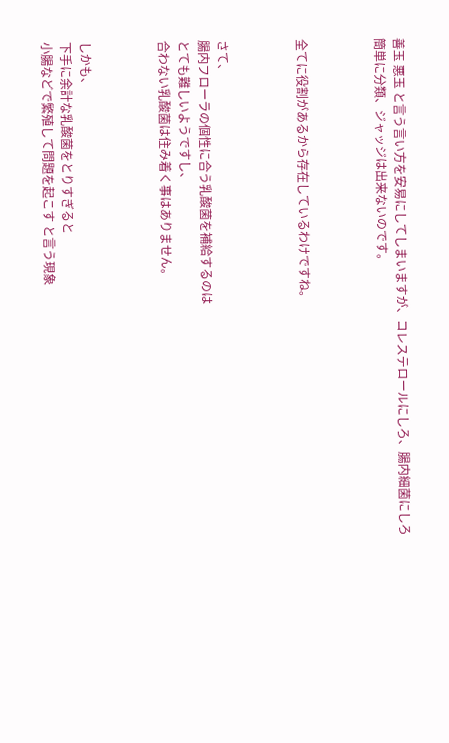善玉 悪玉 と言う言い方を安易にしてしまいますが、コレステロールにしろ、腸内細菌にしろ
簡単に分類、ジャッジは出来ないのです。



全てに役割があるから存在しているわけですね。



さて、
腸内フローラの個性に合う乳酸菌を補給するのは
とても難しいようですし、
合わない乳酸菌は住み着く事はありません。



しかも、
下手に余計な乳酸菌をとりすぎると
小腸などで繁殖して問題を起こす と言う現象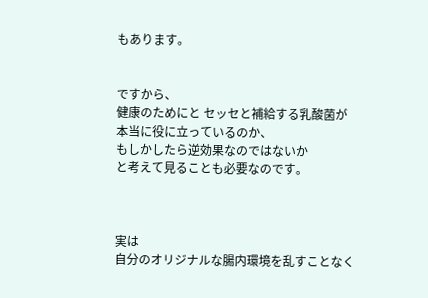もあります。


ですから、
健康のためにと セッセと補給する乳酸菌が
本当に役に立っているのか、
もしかしたら逆効果なのではないか
と考えて見ることも必要なのです。



実は
自分のオリジナルな腸内環境を乱すことなく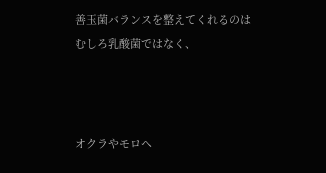善玉菌バランスを整えてくれるのは
むしろ乳酸菌ではなく、



オクラやモロヘ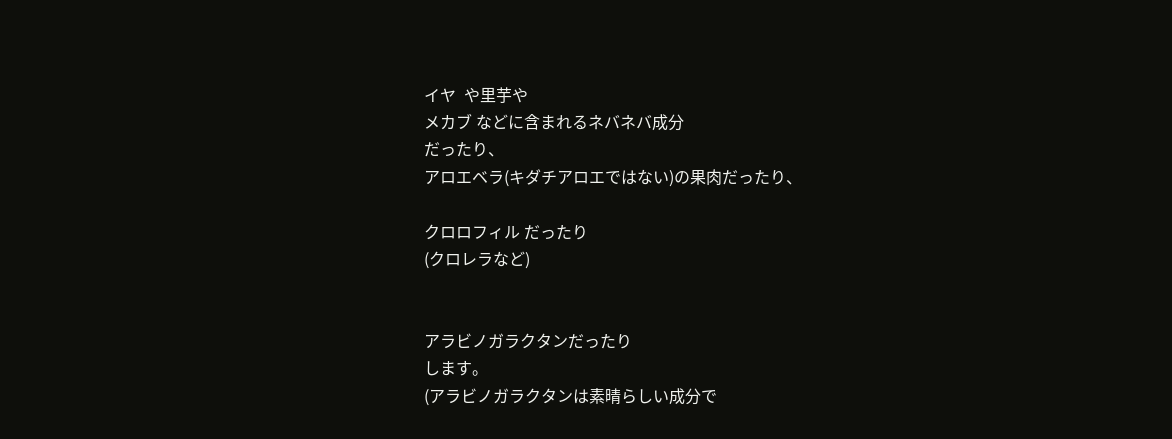イヤ  や里芋や
メカブ などに含まれるネバネバ成分
だったり、
アロエベラ(キダチアロエではない)の果肉だったり、

クロロフィル だったり
(クロレラなど)


アラビノガラクタンだったり
します。
(アラビノガラクタンは素晴らしい成分で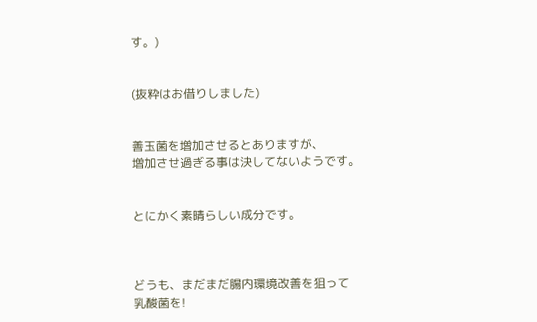す。)


(抜粋はお借りしました)


善玉菌を増加させるとありますが、
増加させ過ぎる事は決してないようです。


とにかく素晴らしい成分です。



どうも、まだまだ腸内環境改善を狙って
乳酸菌を!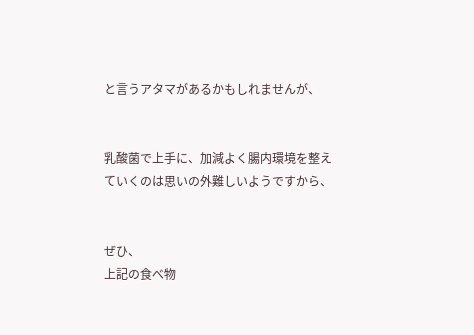と言うアタマがあるかもしれませんが、


乳酸菌で上手に、加減よく腸内環境を整えていくのは思いの外難しいようですから、


ぜひ、
上記の食べ物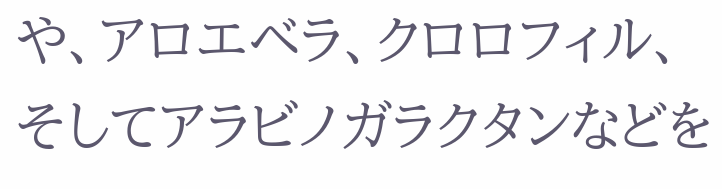や、アロエベラ、クロロフィル、
そしてアラビノガラクタンなどを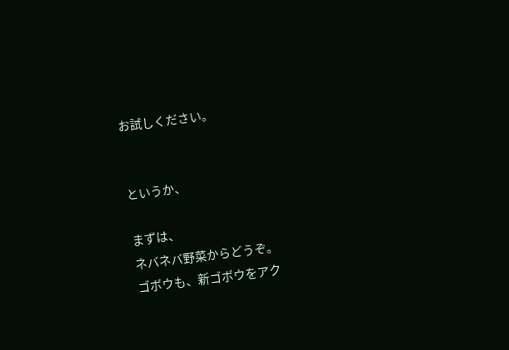お試しください。


というか、

まずは、
ネバネバ野菜からどうぞ。
ゴボウも、新ゴボウをアク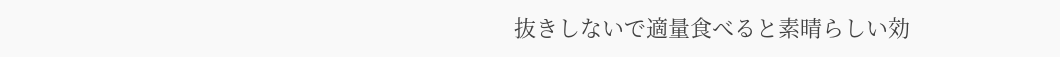抜きしないで適量食べると素晴らしい効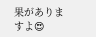果がありますよ😍